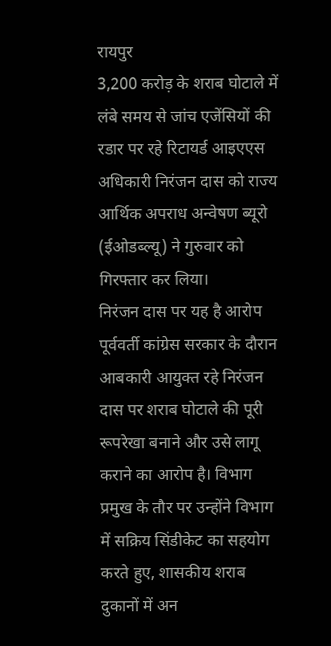रायपुर
3,200 करोड़ के शराब घोटाले में लंबे समय से जांच एजेंसियों की रडार पर रहे रिटायर्ड आइएएस अधिकारी निरंजन दास को राज्य आर्थिक अपराध अन्वेषण ब्यूरो (ईओडब्ल्यू) ने गुरुवार को गिरफ्तार कर लिया।
निरंजन दास पर यह है आरोप
पूर्ववर्ती कांग्रेस सरकार के दौरान आबकारी आयुक्त रहे निरंजन दास पर शराब घोटाले की पूरी रूपरेखा बनाने और उसे लागू कराने का आरोप है। विभाग प्रमुख के तौर पर उन्होंने विभाग में सक्रिय सिंडीकेट का सहयोग करते हुए, शासकीय शराब दुकानों में अन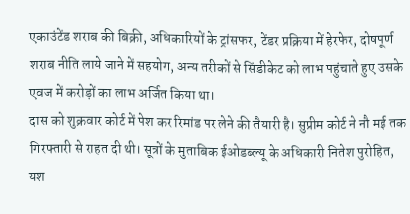एकाउंटेंड शराब की बिक्री, अधिकारियों के ट्रांसफर, टेंडर प्रक्रिया में हेरफेर, दोषपूर्ण शराब नीति लाये जाने में सहयोग, अन्य तरीकों से सिंडीकेट को लाभ पहुंचाते हुए उसके एवज में करोड़ों का लाभ अर्जित किया था।
दास को शुक्रवार कोर्ट में पेश कर रिमांड पर लेने की तैयारी है। सुप्रीम कोर्ट ने नौ मई तक गिरफ्तारी से राहत दी थी। सूत्रों के मुताबिक ईओडब्ल्यू के अधिकारी नितेश पुरोहित, यश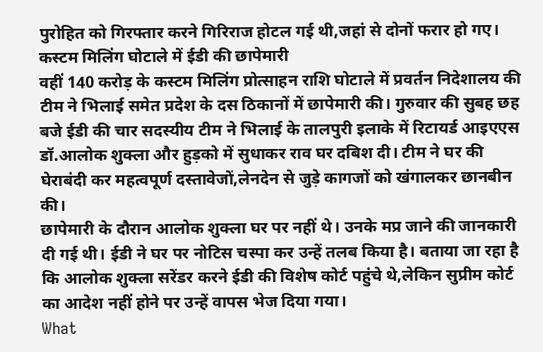पुरोहित को गिरफ्तार करने गिरिराज होटल गई थी,जहां से दोनों फरार हो गए।
कस्टम मिलिंग घोटाले में ईडी की छापेमारी
वहीं 140 करोड़ के कस्टम मिलिंग प्रोत्साहन राशि घोटाले में प्रवर्तन निदेशालय की टीम ने भिलाई समेत प्रदेश के दस ठिकानों में छापेमारी की। गुरुवार की सुबह छह बजे ईडी की चार सदस्यीय टीम ने भिलाई के तालपुरी इलाके में रिटायर्ड आइएएस डॉ.आलोक शुक्ला और हुड़को में सुधाकर राव घर दबिश दी। टीम ने घर की घेराबंदी कर महत्वपूर्ण दस्तावेजों,लेनदेन से जुड़े कागजों को खंगालकर छानबीन की।
छापेमारी के दौरान आलोक शुक्ला घर पर नहीं थे। उनके मप्र जाने की जानकारी दी गई थी। ईडी ने घर पर नोटिस चस्पा कर उन्हें तलब किया है। बताया जा रहा है कि आलोक शुक्ला सरेंडर करने ईडी की विशेष कोर्ट पहुंचे थे,लेकिन सुप्रीम कोर्ट का आदेश नहीं होने पर उन्हें वापस भेज दिया गया।
What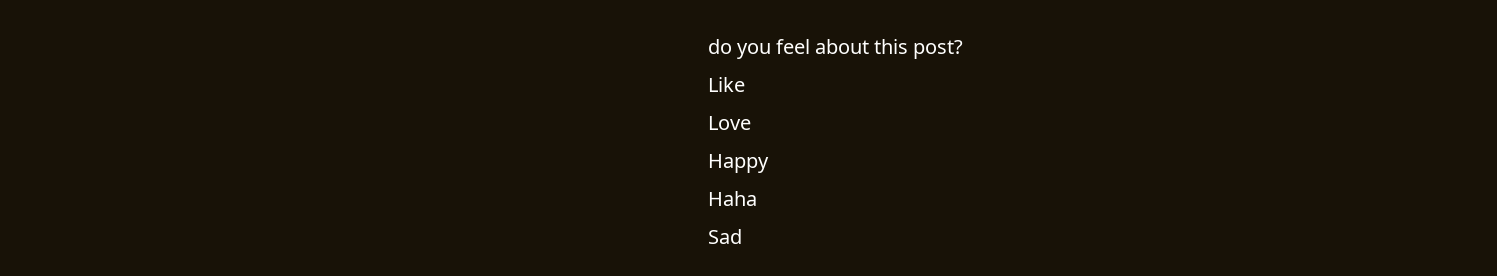do you feel about this post?
Like
Love
Happy
Haha
Sad